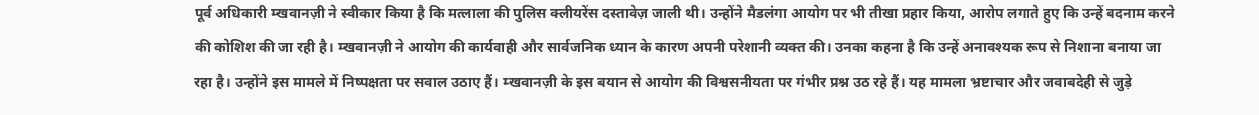पूर्व अधिकारी म्खवानज़ी ने स्वीकार किया है कि मत्लाला की पुलिस क्लीयरेंस दस्तावेज़ जाली थी। उन्होंने मैडलंगा आयोग पर भी तीखा प्रहार किया, आरोप लगाते हुए कि उन्हें बदनाम करने की कोशिश की जा रही है। म्खवानज़ी ने आयोग की कार्यवाही और सार्वजनिक ध्यान के कारण अपनी परेशानी व्यक्त की। उनका कहना है कि उन्हें अनावश्यक रूप से निशाना बनाया जा रहा है। उन्होंने इस मामले में निष्पक्षता पर सवाल उठाए हैं। म्खवानज़ी के इस बयान से आयोग की विश्वसनीयता पर गंभीर प्रश्न उठ रहे हैं। यह मामला भ्रष्टाचार और जवाबदेही से जुड़े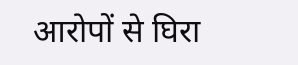आरोपों से घिरा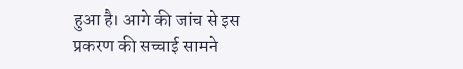हुआ है। आगे की जांच से इस प्रकरण की सच्चाई सामने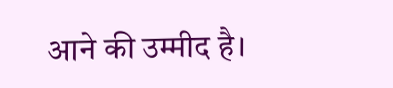आने की उम्मीद है।